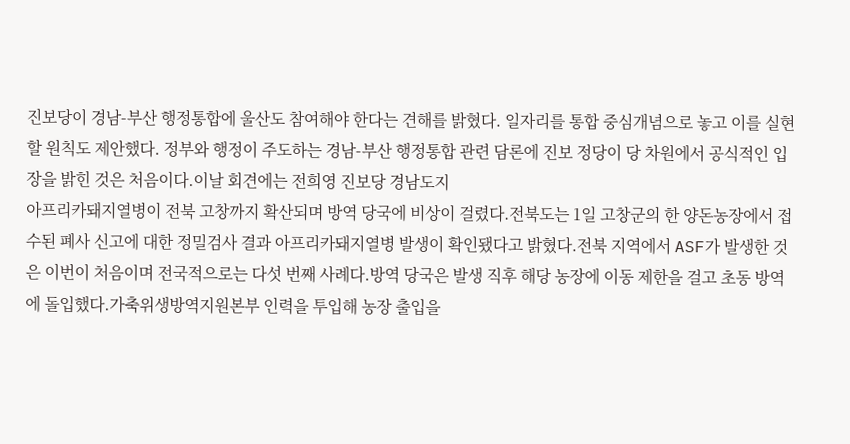진보당이 경남-부산 행정통합에 울산도 참여해야 한다는 견해를 밝혔다. 일자리를 통합 중심개념으로 놓고 이를 실현할 원칙도 제안했다. 정부와 행정이 주도하는 경남-부산 행정통합 관련 담론에 진보 정당이 당 차원에서 공식적인 입장을 밝힌 것은 처음이다.이날 회견에는 전희영 진보당 경남도지
아프리카돼지열병이 전북 고창까지 확산되며 방역 당국에 비상이 걸렸다.전북도는 1일 고창군의 한 양돈농장에서 접수된 폐사 신고에 대한 정밀검사 결과 아프리카돼지열병 발생이 확인됐다고 밝혔다.전북 지역에서 ASF가 발생한 것은 이번이 처음이며 전국적으로는 다섯 번째 사례다.방역 당국은 발생 직후 해당 농장에 이동 제한을 걸고 초동 방역에 돌입했다.가축위생방역지원본부 인력을 투입해 농장 출입을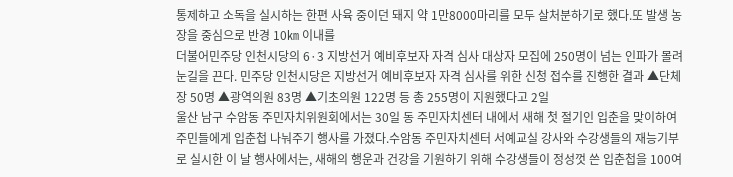통제하고 소독을 실시하는 한편 사육 중이던 돼지 약 1만8000마리를 모두 살처분하기로 했다.또 발생 농장을 중심으로 반경 10㎞ 이내를
더불어민주당 인천시당의 6·3 지방선거 예비후보자 자격 심사 대상자 모집에 250명이 넘는 인파가 몰려 눈길을 끈다. 민주당 인천시당은 지방선거 예비후보자 자격 심사를 위한 신청 접수를 진행한 결과 ▲단체장 50명 ▲광역의원 83명 ▲기초의원 122명 등 총 255명이 지원했다고 2일
울산 남구 수암동 주민자치위원회에서는 30일 동 주민자치센터 내에서 새해 첫 절기인 입춘을 맞이하여 주민들에게 입춘첩 나눠주기 행사를 가졌다.수암동 주민자치센터 서예교실 강사와 수강생들의 재능기부로 실시한 이 날 행사에서는, 새해의 행운과 건강을 기원하기 위해 수강생들이 정성껏 쓴 입춘첩을 100여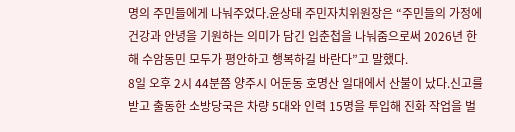명의 주민들에게 나눠주었다.윤상태 주민자치위원장은 “주민들의 가정에 건강과 안녕을 기원하는 의미가 담긴 입춘첩을 나눠줌으로써 2026년 한 해 수암동민 모두가 평안하고 행복하길 바란다”고 말했다.
8일 오후 2시 44분쯤 양주시 어둔동 호명산 일대에서 산불이 났다.신고를 받고 출동한 소방당국은 차량 5대와 인력 15명을 투입해 진화 작업을 벌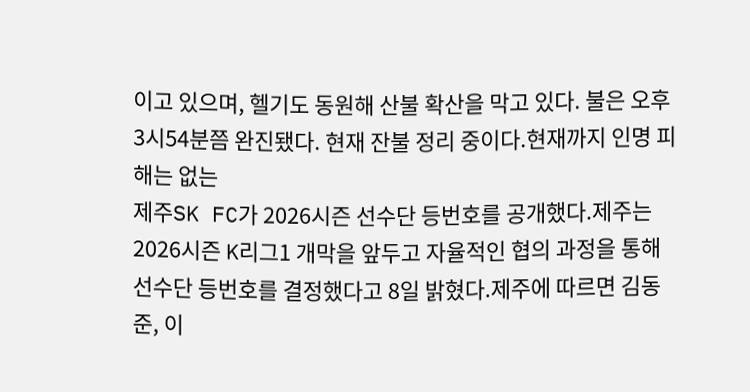이고 있으며, 헬기도 동원해 산불 확산을 막고 있다. 불은 오후 3시54분쯤 완진됐다. 현재 잔불 정리 중이다.현재까지 인명 피해는 없는
제주SK FC가 2026시즌 선수단 등번호를 공개했다.제주는 2026시즌 K리그1 개막을 앞두고 자율적인 협의 과정을 통해 선수단 등번호를 결정했다고 8일 밝혔다.제주에 따르면 김동준, 이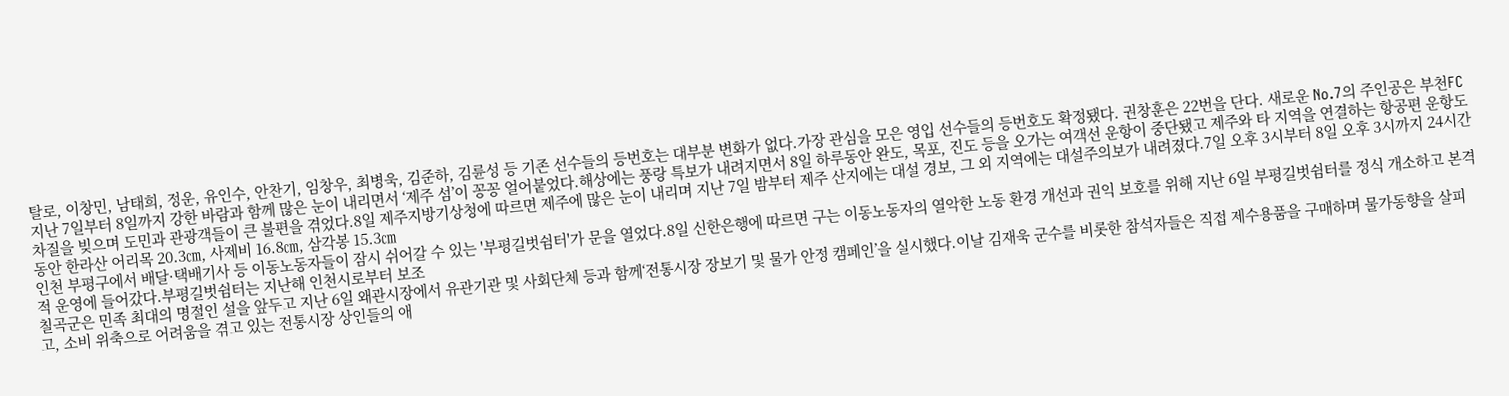탈로, 이창민, 남태희, 정운, 유인수, 안찬기, 임창우, 최병욱, 김준하, 김륜성 등 기존 선수들의 등번호는 대부분 변화가 없다.가장 관심을 모은 영입 선수들의 등번호도 확정됐다. 권창훈은 22번을 단다. 새로운 No.7의 주인공은 부천FC
지난 7일부터 8일까지 강한 바람과 함께 많은 눈이 내리면서 ‘제주 섬’이 꽁꽁 얼어붙었다.해상에는 풍랑 특보가 내려지면서 8일 하루동안 완도, 목포, 진도 등을 오가는 여객선 운항이 중단됐고 제주와 타 지역을 연결하는 항공편 운항도 차질을 빚으며 도민과 관광객들이 큰 불편을 겪었다.8일 제주지방기상청에 따르면 제주에 많은 눈이 내리며 지난 7일 밤부터 제주 산지에는 대설 경보, 그 외 지역에는 대설주의보가 내려졌다.7일 오후 3시부터 8일 오후 3시까지 24시간 동안 한라산 어리목 20.3㎝, 사제비 16.8㎝, 삼각봉 15.3㎝
인천 부평구에서 배달·택배기사 등 이동노동자들이 잠시 쉬어갈 수 있는 '부평길벗쉼터'가 문을 열었다.8일 신한은행에 따르면 구는 이동노동자의 열악한 노동 환경 개선과 권익 보호를 위해 지난 6일 부평길벗쉼터를 정식 개소하고 본격적 운영에 들어갔다.부평길벗쉼터는 지난해 인천시로부터 보조
칠곡군은 민족 최대의 명절인 설을 앞두고 지난 6일 왜관시장에서 유관기관 및 사회단체 등과 함께‘전통시장 장보기 및 물가 안정 캠페인’을 실시했다.이날 김재욱 군수를 비롯한 참석자들은 직접 제수용품을 구매하며 물가동향을 살피고, 소비 위축으로 어려움을 겪고 있는 전통시장 상인들의 애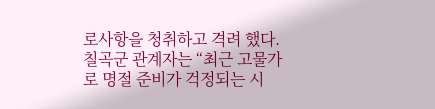로사항을 청취하고 격려 했다.칠곡군 관계자는 “최근 고물가로 명절 준비가 걱정되는 시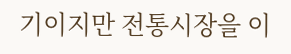기이지만 전통시장을 이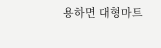용하면 대형마트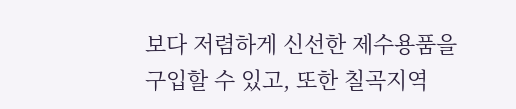보다 저렴하게 신선한 제수용품을 구입할 수 있고, 또한 칠곡지역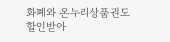화폐와 온누리상품권도 할인받아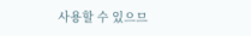사용할 수 있으므